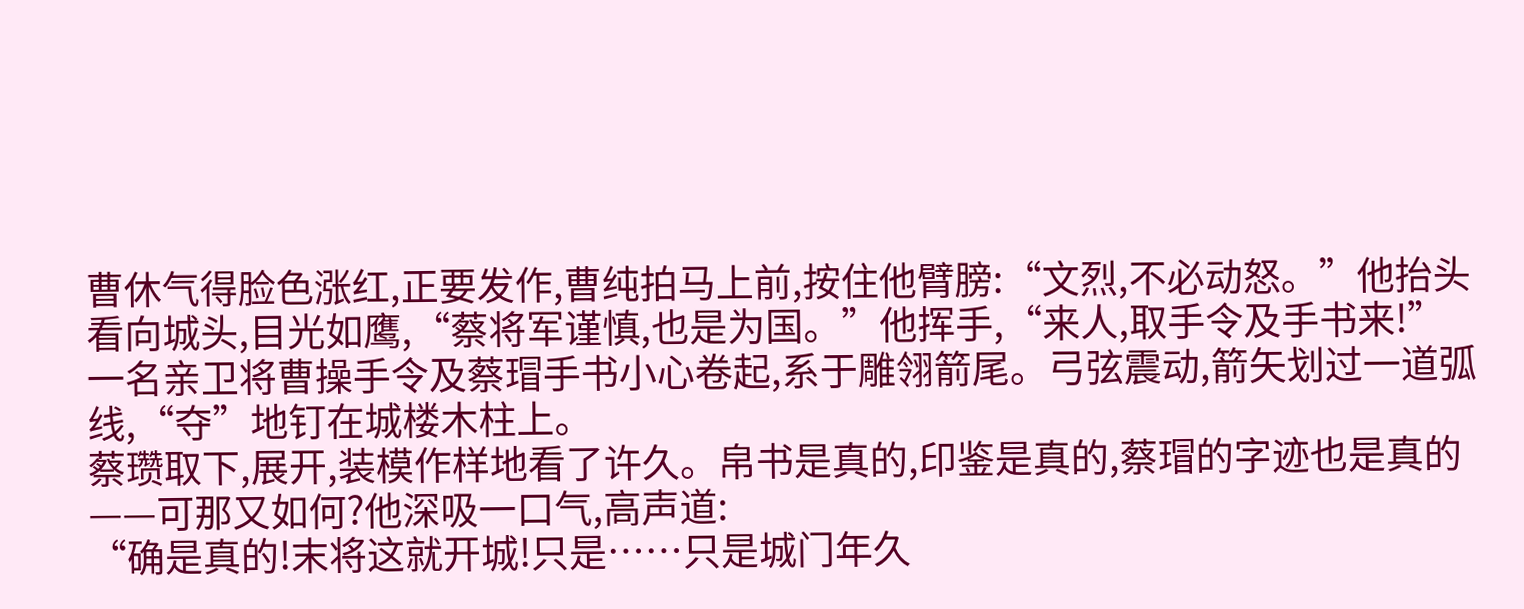曹休气得脸色涨红,正要发作,曹纯拍马上前,按住他臂膀:“文烈,不必动怒。”他抬头看向城头,目光如鹰,“蔡将军谨慎,也是为国。”他挥手,“来人,取手令及手书来!”
一名亲卫将曹操手令及蔡瑁手书小心卷起,系于雕翎箭尾。弓弦震动,箭矢划过一道弧线,“夺”地钉在城楼木柱上。
蔡瓒取下,展开,装模作样地看了许久。帛书是真的,印鉴是真的,蔡瑁的字迹也是真的——可那又如何?他深吸一口气,高声道:
“确是真的!末将这就开城!只是……只是城门年久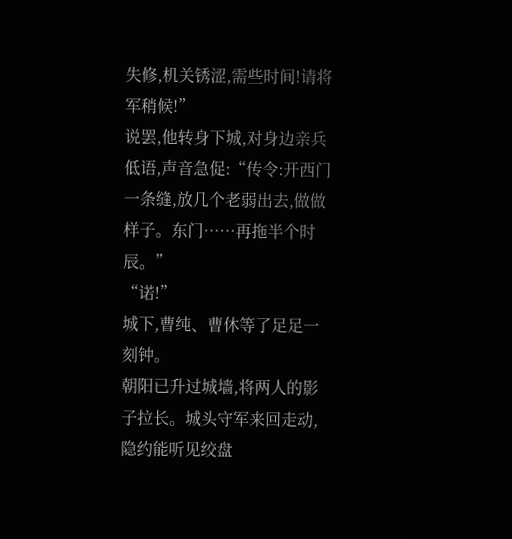失修,机关锈涩,需些时间!请将军稍候!”
说罢,他转身下城,对身边亲兵低语,声音急促:“传令:开西门一条缝,放几个老弱出去,做做样子。东门……再拖半个时辰。”
“诺!”
城下,曹纯、曹休等了足足一刻钟。
朝阳已升过城墙,将两人的影子拉长。城头守军来回走动,隐约能听见绞盘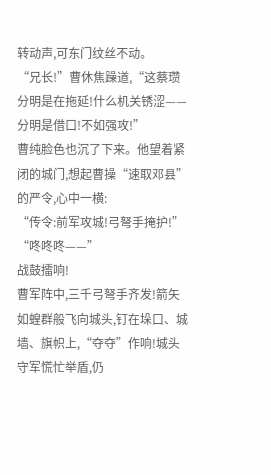转动声,可东门纹丝不动。
“兄长!”曹休焦躁道,“这蔡瓒分明是在拖延!什么机关锈涩——分明是借口!不如强攻!”
曹纯脸色也沉了下来。他望着紧闭的城门,想起曹操“速取邓县”的严令,心中一横:
“传令:前军攻城!弓弩手掩护!”
“咚咚咚——”
战鼓擂响!
曹军阵中,三千弓弩手齐发!箭矢如蝗群般飞向城头,钉在垛口、城墙、旗帜上,“夺夺”作响!城头守军慌忙举盾,仍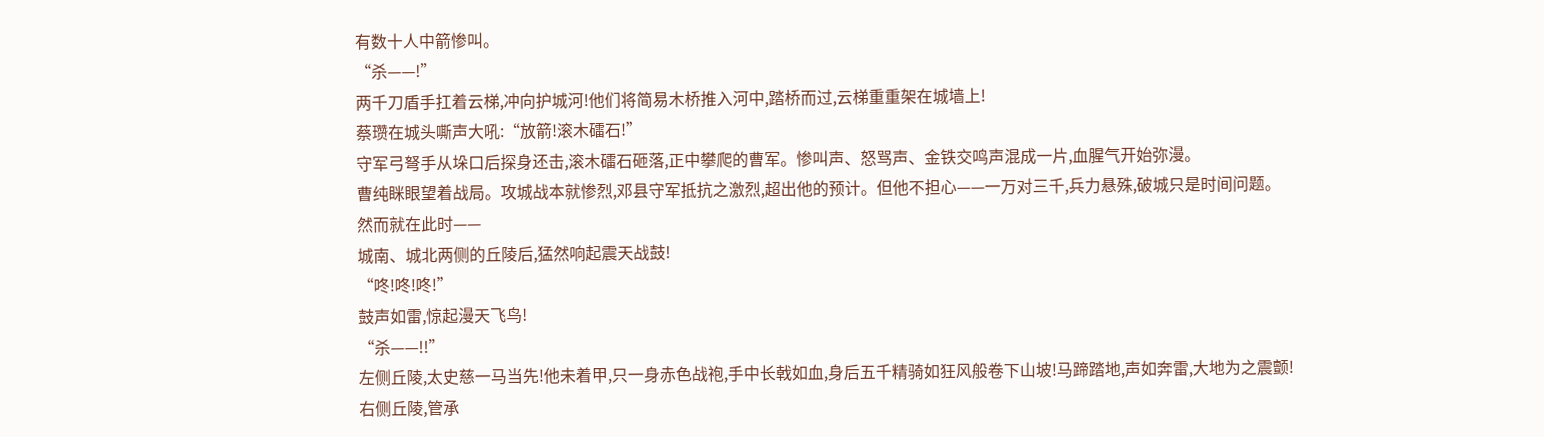有数十人中箭惨叫。
“杀——!”
两千刀盾手扛着云梯,冲向护城河!他们将简易木桥推入河中,踏桥而过,云梯重重架在城墙上!
蔡瓒在城头嘶声大吼:“放箭!滚木礌石!”
守军弓弩手从垛口后探身还击,滚木礌石砸落,正中攀爬的曹军。惨叫声、怒骂声、金铁交鸣声混成一片,血腥气开始弥漫。
曹纯眯眼望着战局。攻城战本就惨烈,邓县守军抵抗之激烈,超出他的预计。但他不担心——一万对三千,兵力悬殊,破城只是时间问题。
然而就在此时——
城南、城北两侧的丘陵后,猛然响起震天战鼓!
“咚!咚!咚!”
鼓声如雷,惊起漫天飞鸟!
“杀——!!”
左侧丘陵,太史慈一马当先!他未着甲,只一身赤色战袍,手中长戟如血,身后五千精骑如狂风般卷下山坡!马蹄踏地,声如奔雷,大地为之震颤!
右侧丘陵,管承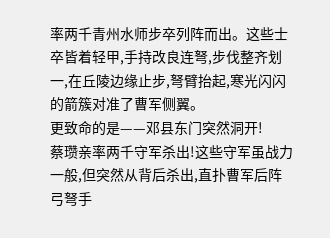率两千青州水师步卒列阵而出。这些士卒皆着轻甲,手持改良连弩,步伐整齐划一,在丘陵边缘止步,弩臂抬起,寒光闪闪的箭簇对准了曹军侧翼。
更致命的是——邓县东门突然洞开!
蔡瓒亲率两千守军杀出!这些守军虽战力一般,但突然从背后杀出,直扑曹军后阵弓弩手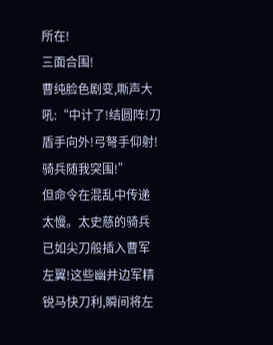所在!
三面合围!
曹纯脸色剧变,嘶声大吼:“中计了!结圆阵!刀盾手向外!弓弩手仰射!骑兵随我突围!”
但命令在混乱中传递太慢。太史慈的骑兵已如尖刀般插入曹军左翼!这些幽并边军精锐马快刀利,瞬间将左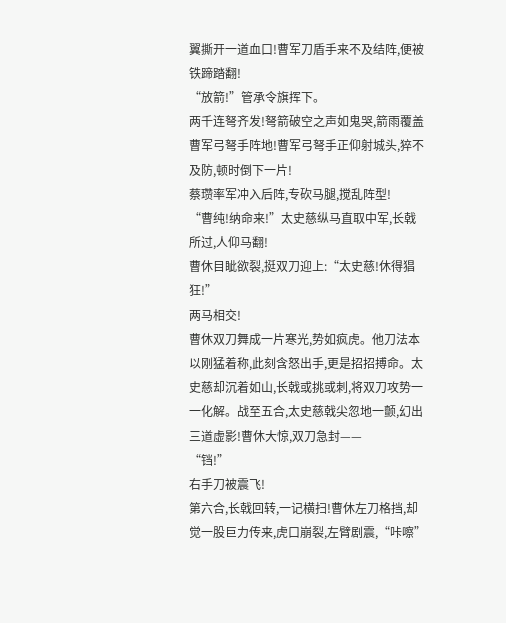翼撕开一道血口!曹军刀盾手来不及结阵,便被铁蹄踏翻!
“放箭!”管承令旗挥下。
两千连弩齐发!弩箭破空之声如鬼哭,箭雨覆盖曹军弓弩手阵地!曹军弓弩手正仰射城头,猝不及防,顿时倒下一片!
蔡瓒率军冲入后阵,专砍马腿,搅乱阵型!
“曹纯!纳命来!”太史慈纵马直取中军,长戟所过,人仰马翻!
曹休目眦欲裂,挺双刀迎上:“太史慈!休得猖狂!”
两马相交!
曹休双刀舞成一片寒光,势如疯虎。他刀法本以刚猛着称,此刻含怒出手,更是招招搏命。太史慈却沉着如山,长戟或挑或刺,将双刀攻势一一化解。战至五合,太史慈戟尖忽地一颤,幻出三道虚影!曹休大惊,双刀急封——
“铛!”
右手刀被震飞!
第六合,长戟回转,一记横扫!曹休左刀格挡,却觉一股巨力传来,虎口崩裂,左臂剧震,“咔嚓”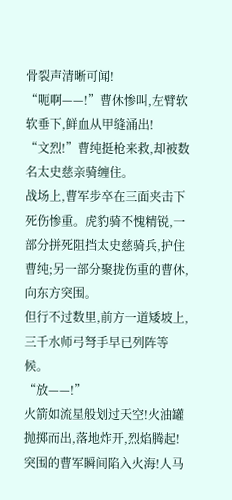骨裂声清晰可闻!
“呃啊——!”曹休惨叫,左臂软软垂下,鲜血从甲缝涌出!
“文烈!”曹纯挺枪来救,却被数名太史慈亲骑缠住。
战场上,曹军步卒在三面夹击下死伤惨重。虎豹骑不愧精锐,一部分拼死阻挡太史慈骑兵,护住曹纯;另一部分聚拢伤重的曹休,向东方突围。
但行不过数里,前方一道矮坡上,三千水师弓弩手早已列阵等候。
“放——!”
火箭如流星般划过天空!火油罐抛掷而出,落地炸开,烈焰腾起!突围的曹军瞬间陷入火海!人马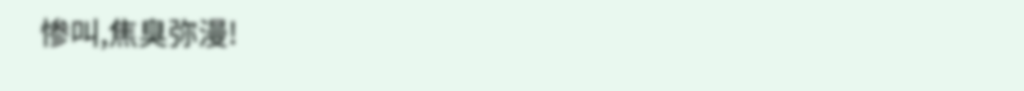惨叫,焦臭弥漫!